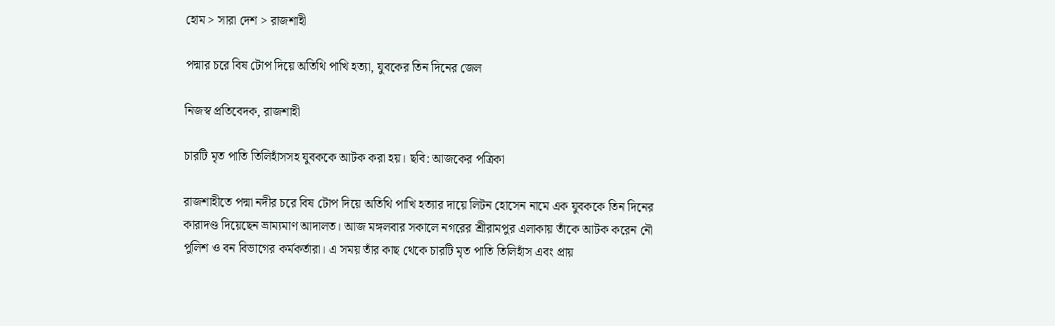হোম > সারা দেশ > রাজশাহী

পদ্মার চরে বিষ টোপ দিয়ে অতিথি পাখি হত্যা, যুবকের তিন দিনের জেল

নিজস্ব প্রতিবেদক, রাজশাহী

চারটি মৃত পাতি তিলিহাঁসসহ যুবককে আটক করা হয়। ছবি: আজকের পত্রিকা

রাজশাহীতে পদ্মা নদীর চরে বিষ টোপ দিয়ে অতিথি পাখি হত্যার দায়ে লিটন হোসেন নামে এক যুবককে তিন দিনের কারাদণ্ড দিয়েছেন ভ্রাম্যমাণ আদালত। আজ মঙ্গলবার সকালে নগরের শ্রীরামপুর এলাকায় তাঁকে আটক করেন নৌ পুলিশ ও বন বিভাগের কর্মকর্তারা। এ সময় তাঁর কাছ থেকে চারটি মৃত পাতি তিলিহাঁস এবং প্রায়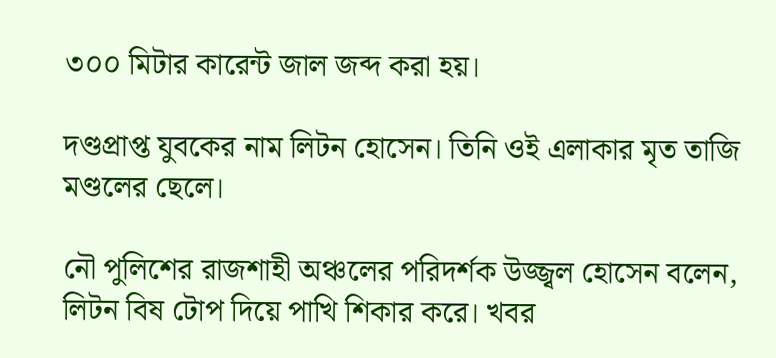৩০০ মিটার কারেন্ট জাল জব্দ করা হয়।

দণ্ডপ্রাপ্ত যুবকের নাম লিটন হোসেন। তিনি ওই এলাকার মৃত তাজি মণ্ডলের ছেলে।

নৌ পুলিশের রাজশাহী অঞ্চলের পরিদর্শক উজ্জ্বল হোসেন বলেন, লিটন বিষ টোপ দিয়ে পাখি শিকার করে। খবর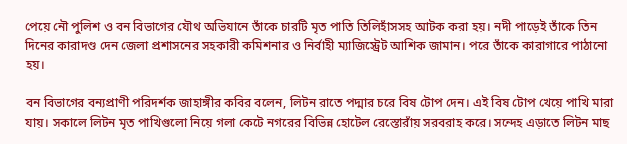পেয়ে নৌ পুলিশ ও বন বিভাগের যৌথ অভিযানে তাঁকে চারটি মৃত পাতি তিলিহাঁসসহ আটক করা হয়। নদী পাড়েই তাঁকে তিন দিনের কারাদণ্ড দেন জেলা প্রশাসনের সহকারী কমিশনার ও নির্বাহী ম্যাজিস্ট্রেট আশিক জামান। পরে তাঁকে কারাগারে পাঠানো হয়।

বন বিভাগের বন্যপ্রাণী পরিদর্শক জাহাঙ্গীর কবির বলেন, লিটন রাতে পদ্মার চরে বিষ টোপ দেন। এই বিষ টোপ খেয়ে পাখি মারা যায়। সকালে লিটন মৃত পাখিগুলো নিয়ে গলা কেটে নগরের বিভিন্ন হোটেল রেস্তোরাঁয় সরবরাহ করে। সন্দেহ এড়াতে লিটন মাছ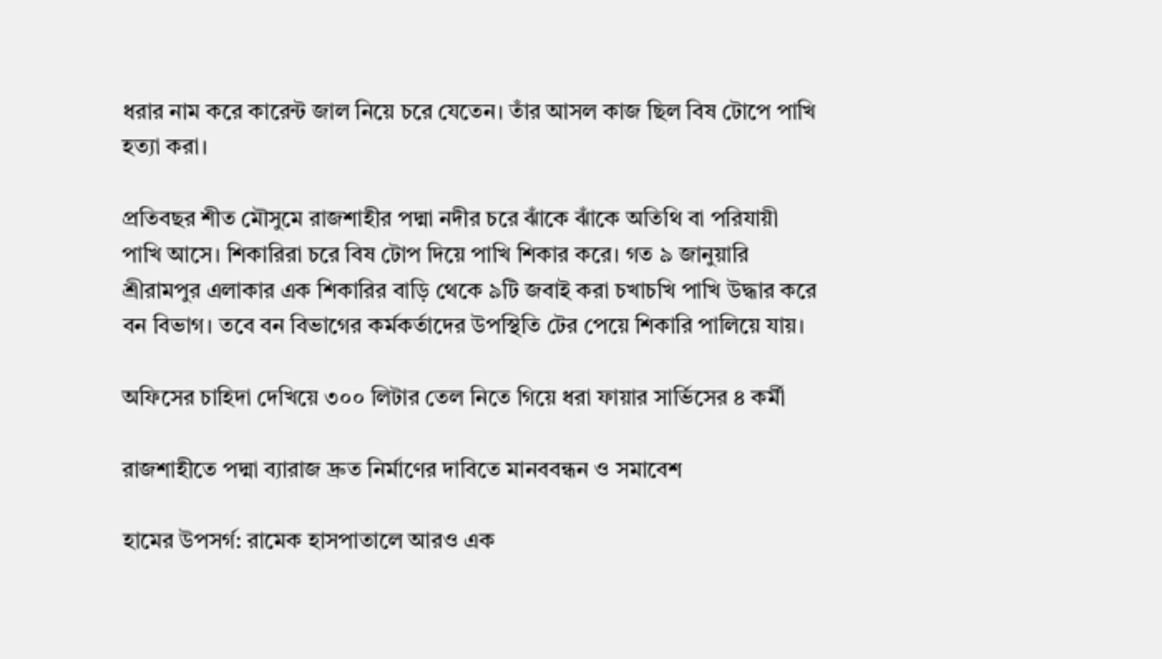ধরার নাম করে কারেন্ট জাল নিয়ে চরে যেতেন। তাঁর আসল কাজ ছিল বিষ টোপে পাখি হত্যা করা।

প্রতিবছর শীত মৌসুমে রাজশাহীর পদ্মা নদীর চরে ঝাঁকে ঝাঁকে অতিথি বা পরিযায়ী পাখি আসে। শিকারিরা চরে বিষ টোপ দিয়ে পাখি শিকার করে। গত ৯ জানুয়ারি শ্রীরামপুর এলাকার এক শিকারির বাড়ি থেকে ৯টি জবাই করা চখাচখি পাখি উদ্ধার করে বন বিভাগ। তবে বন বিভাগের কর্মকর্তাদের উপস্থিতি টের পেয়ে শিকারি পালিয়ে যায়।

অফিসের চাহিদা দেখিয়ে ৩০০ লিটার তেল নিতে গিয়ে ধরা ফায়ার সার্ভিসের ৪ কর্মী

রাজশাহীতে পদ্মা ব্যারাজ দ্রুত নির্মাণের দাবিতে মানববন্ধন ও সমাবেশ

হামের উপসর্গ: রামেক হাসপাতালে আরও এক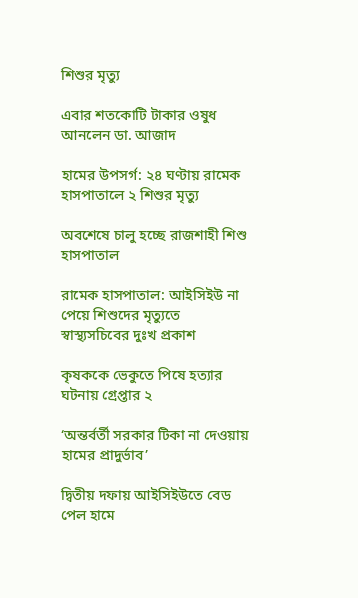শিশুর মৃত্যু

এবার শতকোটি টাকার ওষুধ আনলেন ডা. আজাদ

হামের উপসর্গ: ২৪ ঘণ্টায় রামেক হাসপাতালে ২ শিশুর মৃত্যু

অবশেষে চালু হচ্ছে রাজশাহী শিশু হাসপাতাল

রামেক হাসপাতাল: আইসিইউ না পেয়ে শিশুদের মৃত্যুতে স্বাস্থ্যসচিবের দুঃখ প্রকাশ

কৃষককে ভেকুতে পিষে হত্যার ঘটনায় গ্রেপ্তার ২

‘অন্তর্বর্তী সরকার টিকা না দেওয়ায় হামের প্রাদুর্ভাব’

দ্বিতীয় দফায় আইসিইউতে বেড পেল হামে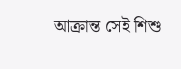আক্রান্ত সেই শিশু